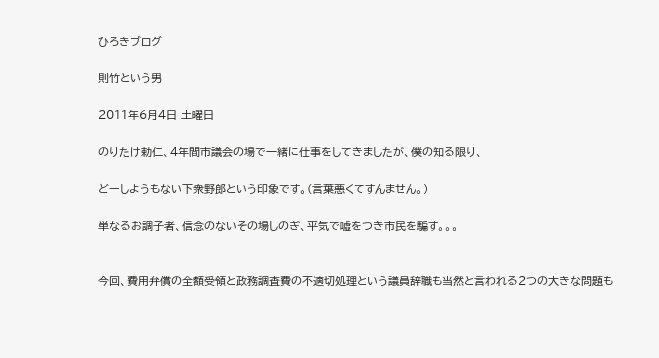ひろきブログ

則竹という男

2011年6月4日 土曜日

のりたけ勅仁、4年間市議会の場で一緒に仕事をしてきましたが、僕の知る限り、

どーしようもない下衆野郎という印象です。(言葉悪くてすんません。)

単なるお調子者、信念のないその場しのぎ、平気で嘘をつき市民を騙す。。。


今回、費用弁償の全額受領と政務調査費の不適切処理という議員辞職も当然と言われる2つの大きな問題も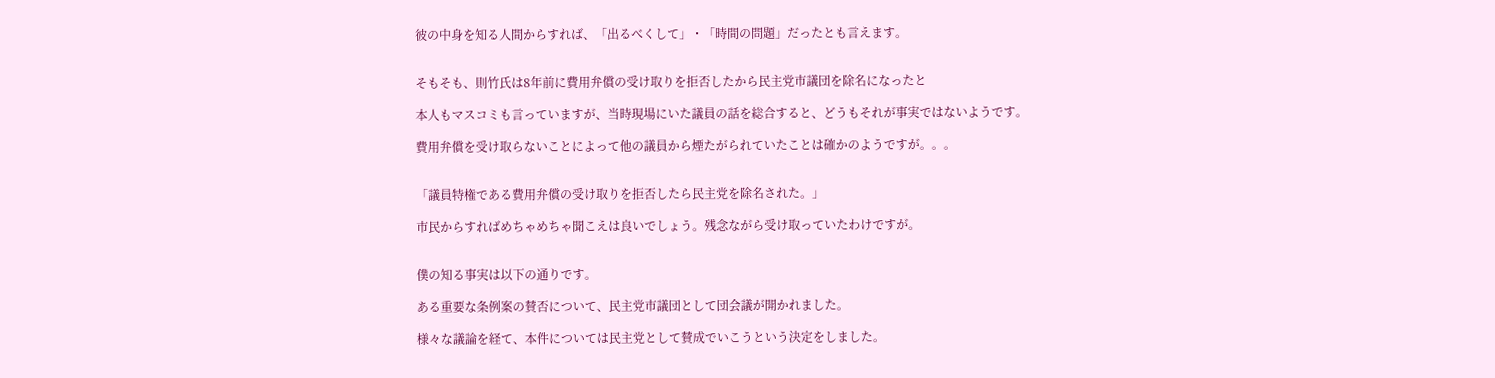彼の中身を知る人間からすれば、「出るべくして」・「時間の問題」だったとも言えます。


そもそも、則竹氏は8年前に費用弁償の受け取りを拒否したから民主党市議団を除名になったと

本人もマスコミも言っていますが、当時現場にいた議員の話を総合すると、どうもそれが事実ではないようです。

費用弁償を受け取らないことによって他の議員から煙たがられていたことは確かのようですが。。。


「議員特権である費用弁償の受け取りを拒否したら民主党を除名された。」

市民からすればめちゃめちゃ聞こえは良いでしょう。残念ながら受け取っていたわけですが。


僕の知る事実は以下の通りです。

ある重要な条例案の賛否について、民主党市議団として団会議が開かれました。

様々な議論を経て、本件については民主党として賛成でいこうという決定をしました。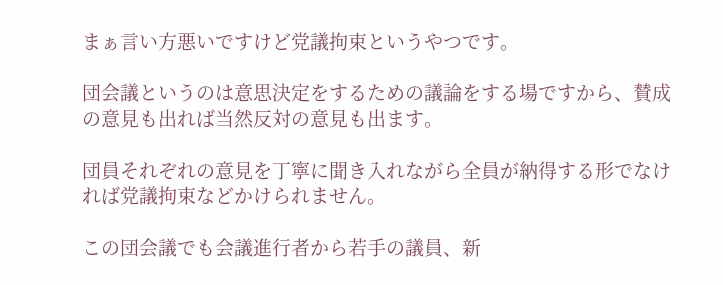まぁ言い方悪いですけど党議拘束というやつです。

団会議というのは意思決定をするための議論をする場ですから、賛成の意見も出れば当然反対の意見も出ます。

団員それぞれの意見を丁寧に聞き入れながら全員が納得する形でなければ党議拘束などかけられません。

この団会議でも会議進行者から若手の議員、新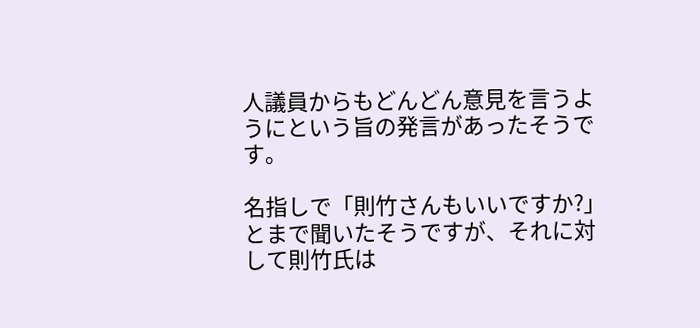人議員からもどんどん意見を言うようにという旨の発言があったそうです。

名指しで「則竹さんもいいですか?」とまで聞いたそうですが、それに対して則竹氏は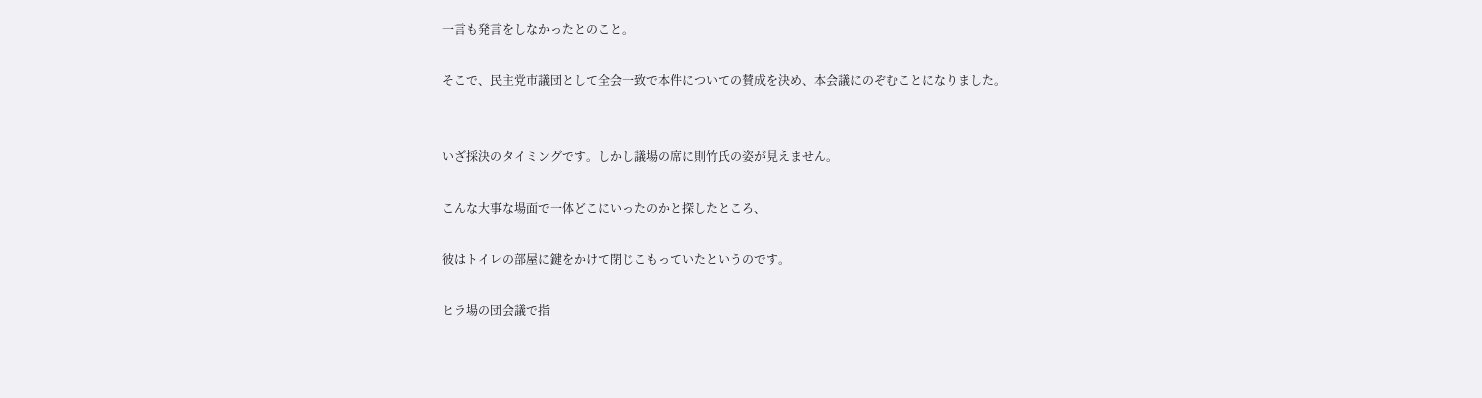一言も発言をしなかったとのこと。

そこで、民主党市議団として全会一致で本件についての賛成を決め、本会議にのぞむことになりました。


いざ採決のタイミングです。しかし議場の席に則竹氏の姿が見えません。

こんな大事な場面で一体どこにいったのかと探したところ、

彼はトイレの部屋に鍵をかけて閉じこもっていたというのです。

ヒラ場の団会議で指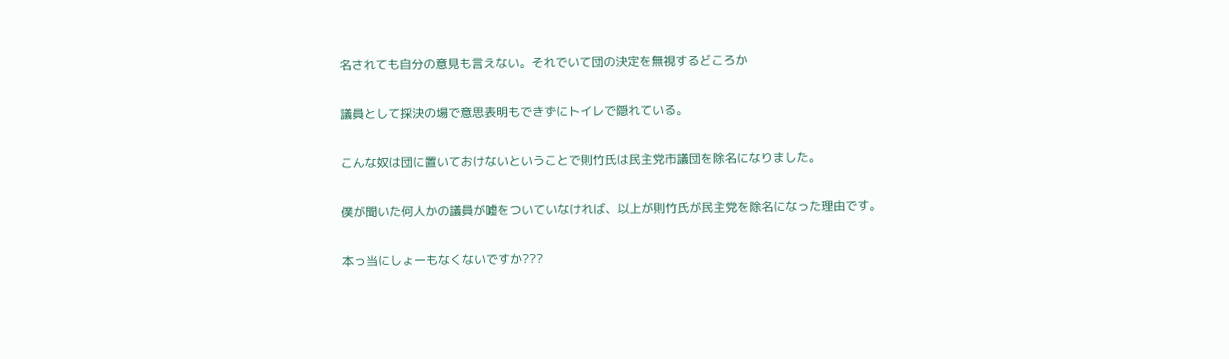名されても自分の意見も言えない。それでいて団の決定を無視するどころか

議員として採決の場で意思表明もできずにトイレで隠れている。

こんな奴は団に置いておけないということで則竹氏は民主党市議団を除名になりました。

僕が聞いた何人かの議員が嘘をついていなければ、以上が則竹氏が民主党を除名になった理由です。

本っ当にしょーもなくないですか???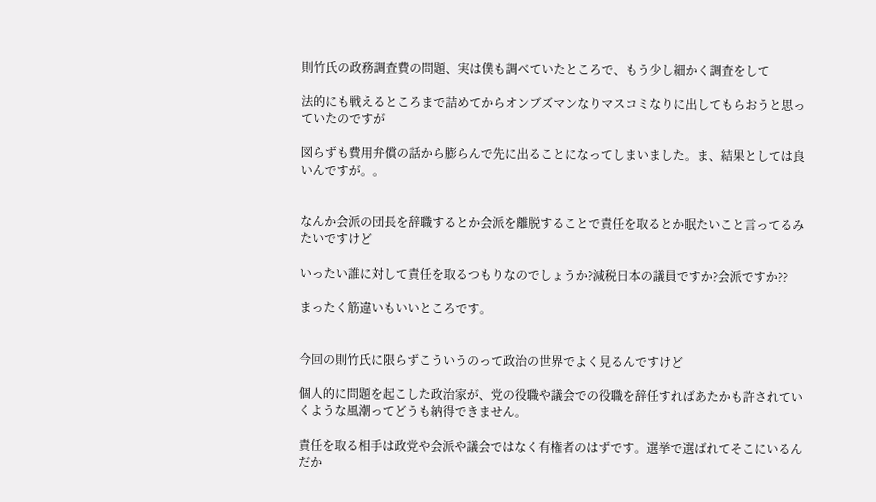則竹氏の政務調査費の問題、実は僕も調べていたところで、もう少し細かく調査をして

法的にも戦えるところまで詰めてからオンブズマンなりマスコミなりに出してもらおうと思っていたのですが

図らずも費用弁償の話から膨らんで先に出ることになってしまいました。ま、結果としては良いんですが。。


なんか会派の団長を辞職するとか会派を離脱することで責任を取るとか眠たいこと言ってるみたいですけど

いったい誰に対して責任を取るつもりなのでしょうか?減税日本の議員ですか?会派ですか??

まったく筋違いもいいところです。


今回の則竹氏に限らずこういうのって政治の世界でよく見るんですけど

個人的に問題を起こした政治家が、党の役職や議会での役職を辞任すればあたかも許されていくような風潮ってどうも納得できません。

責任を取る相手は政党や会派や議会ではなく有権者のはずです。選挙で選ばれてそこにいるんだか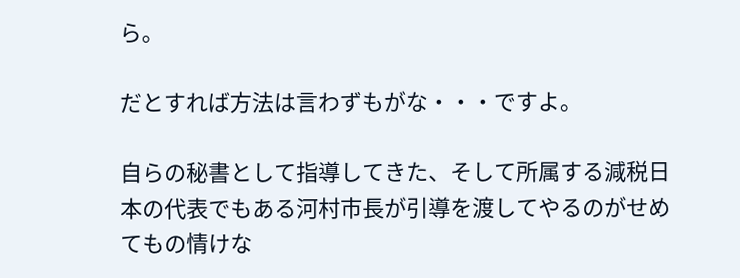ら。

だとすれば方法は言わずもがな・・・ですよ。

自らの秘書として指導してきた、そして所属する減税日本の代表でもある河村市長が引導を渡してやるのがせめてもの情けな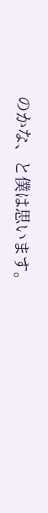のかな、と僕は思います。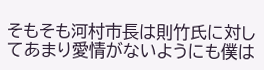そもそも河村市長は則竹氏に対してあまり愛情がないようにも僕は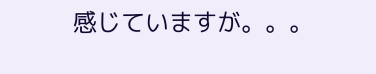感じていますが。。。